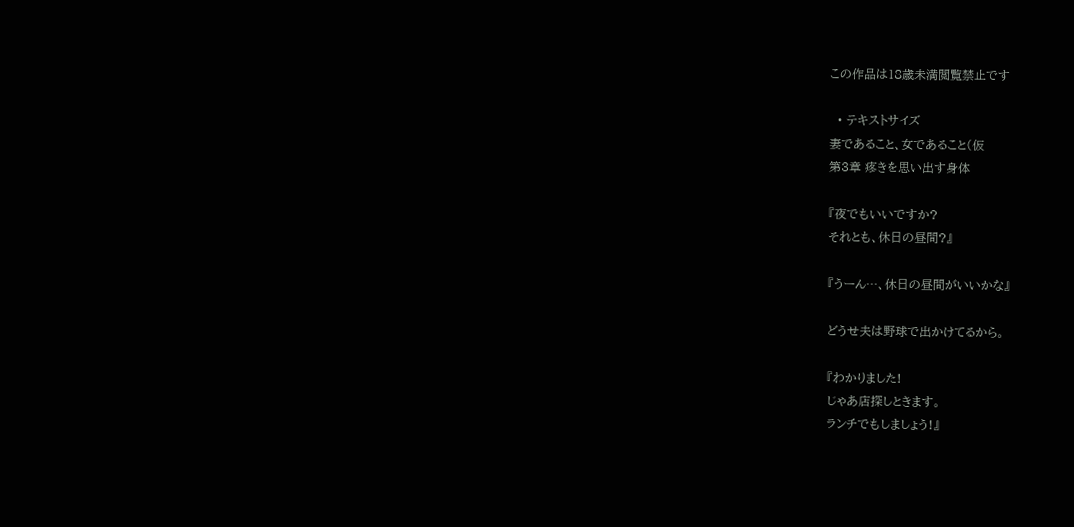この作品は18歳未満閲覧禁止です

  • テキストサイズ
妻であること、女であること(仮
第3章 疼きを思い出す身体

『夜でもいいですか?
それとも、休日の昼間?』

『うーん…、休日の昼間がいいかな』

どうせ夫は野球で出かけてるから。

『わかりました!
じゃあ店探しときます。
ランチでもしましょう!』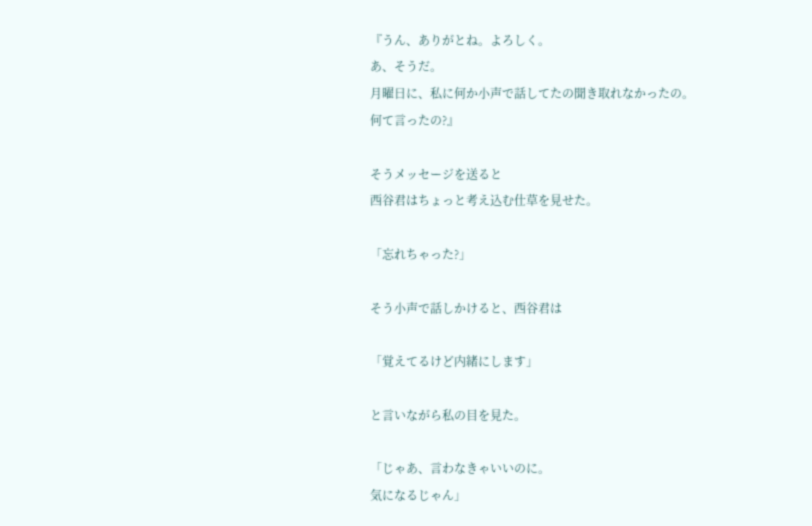『うん、ありがとね。よろしく。
あ、そうだ。
月曜日に、私に何か小声で話してたの聞き取れなかったの。
何て言ったの?』

そうメッセージを送ると
西谷君はちょっと考え込む仕草を見せた。

「忘れちゃった?」

そう小声で話しかけると、西谷君は

「覚えてるけど内緒にします」

と言いながら私の目を見た。

「じゃあ、言わなきゃいいのに。
気になるじゃん」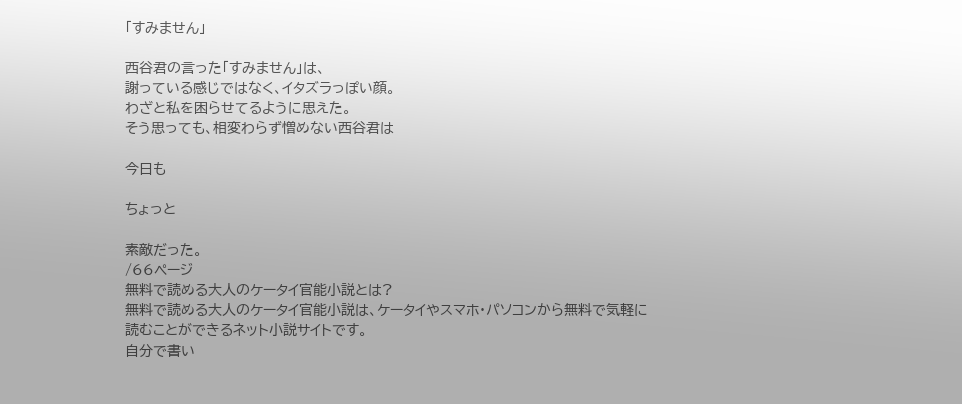「すみません」

西谷君の言った「すみません」は、
謝っている感じではなく、イタズラっぽい顔。
わざと私を困らせてるように思えた。
そう思っても、相変わらず憎めない西谷君は

今日も

ちょっと

素敵だった。
/66ページ
無料で読める大人のケータイ官能小説とは?
無料で読める大人のケータイ官能小説は、ケータイやスマホ・パソコンから無料で気軽に読むことができるネット小説サイトです。
自分で書い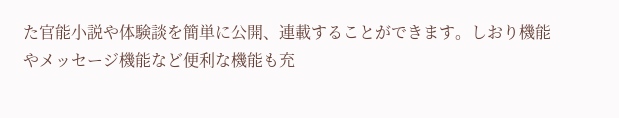た官能小説や体験談を簡単に公開、連載することができます。しおり機能やメッセージ機能など便利な機能も充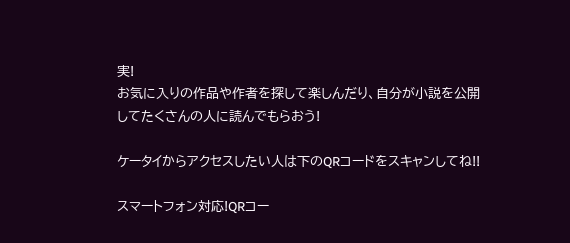実!
お気に入りの作品や作者を探して楽しんだり、自分が小説を公開してたくさんの人に読んでもらおう!

ケータイからアクセスしたい人は下のQRコードをスキャンしてね!!

スマートフォン対応!QRコー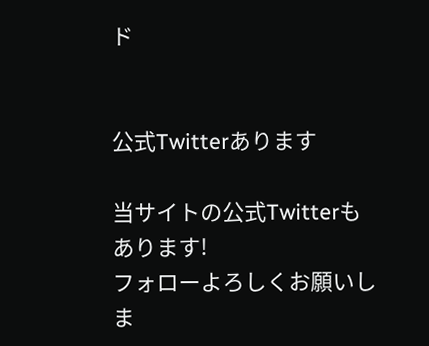ド


公式Twitterあります

当サイトの公式Twitterもあります!
フォローよろしくお願いしま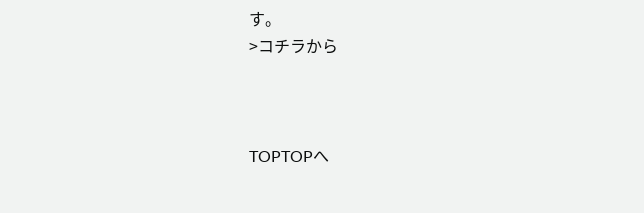す。
>コチラから



TOPTOPへ